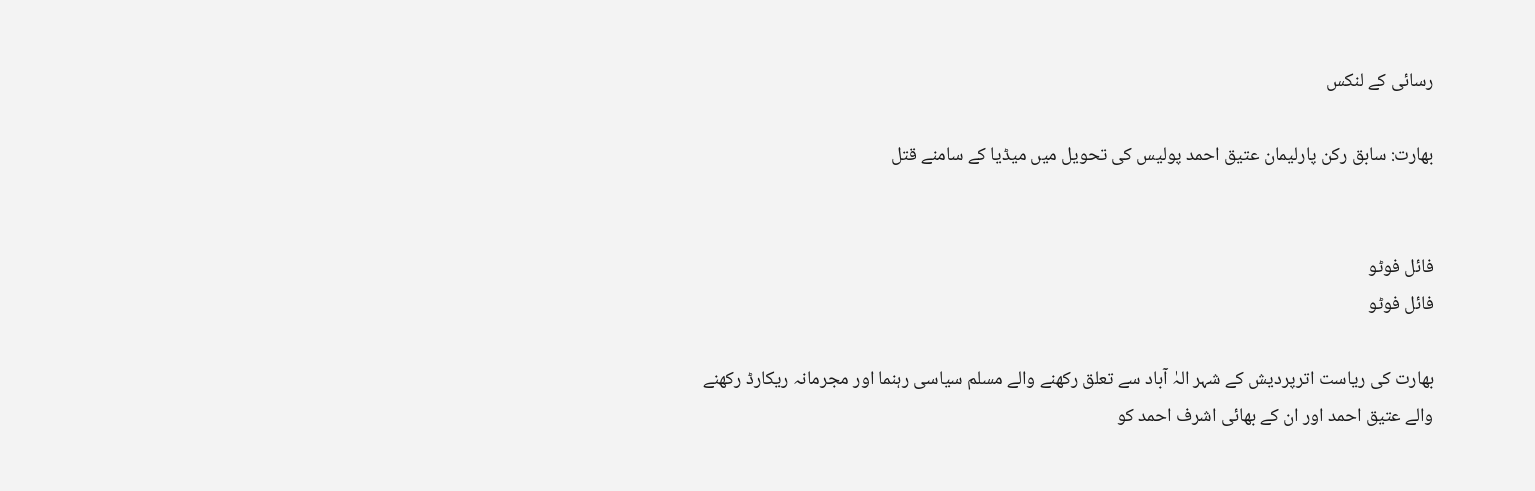رسائی کے لنکس

بھارت: سابق رکن پارلیمان عتیق احمد پولیس کی تحویل میں میڈیا کے سامنے قتل


فائل فوٹو
فائل فوٹو

بھارت کی ریاست اترپردیش کے شہر الہٰ آباد سے تعلق رکھنے والے مسلم سیاسی رہنما اور مجرمانہ ریکارڈ رکھنے والے عتیق احمد اور ان کے بھائی اشرف احمد کو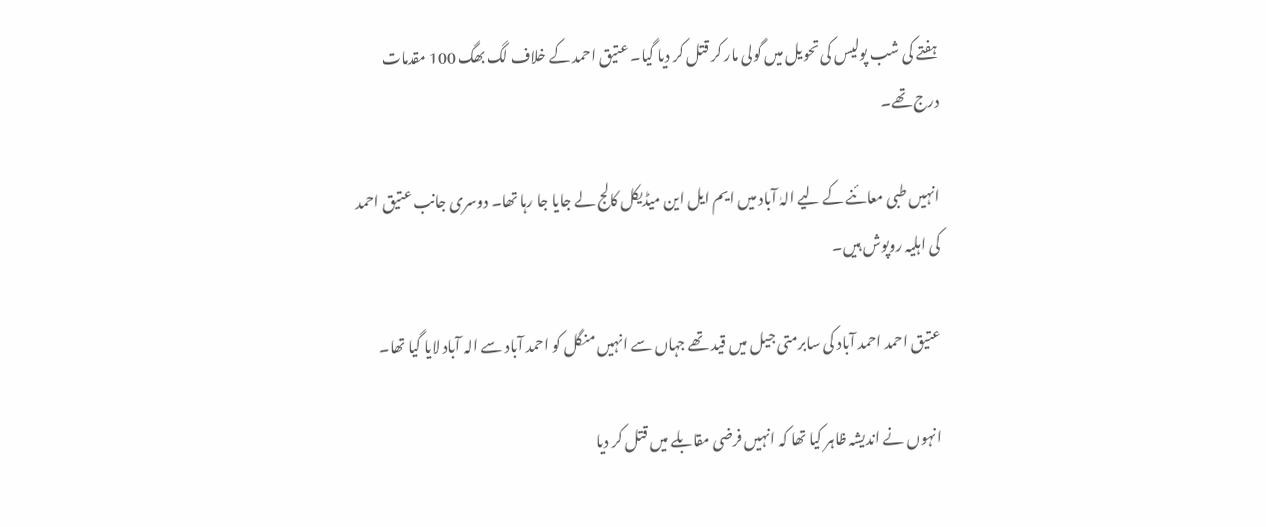ہفتے کی شب پولیس کی تحویل میں گولی مار کر قتل کر دیا گیا۔ عتیق احمد کے خلاف لگ بھگ 100 مقدمات درج تھے۔

انہیں طبی معائنے کے لیے الہٰ آباد میں ایم ایل این میڈیکل کالج لے جایا جا رہا تھا۔ دوسری جانب عتیق احمد کی اہلیہ روپوش ہیں۔

عتیق احمد احمد آباد کی سابرمتی جیل میں قید تھے جہاں سے انہیں منگل کو احمد آباد سے الہ آباد لایا گیا تھا۔

انہوں نے اندیشہ ظاہر کیا تھا کہ انہیں فرضی مقابلے میں قتل کر دیا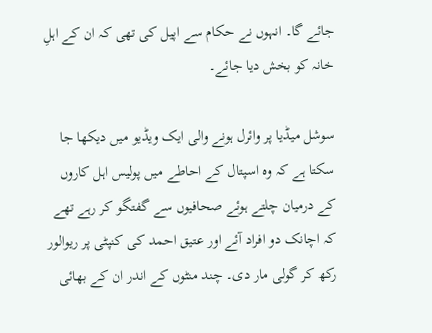جائے گا۔ انہوں نے حکام سے اپیل کی تھی کہ ان کے اہلِ خانہ کو بخش دیا جائے۔

سوشل میڈیا پر وائرل ہونے والی ایک ویڈیو میں دیکھا جا سکتا ہے کہ وہ اسپتال کے احاطے میں پولیس اہل کاروں کے درمیان چلتے ہوئے صحافیوں سے گفتگو کر رہے تھے کہ اچانک دو افراد آئے اور عتیق احمد کی کنپٹی پر ریوالور رکھ کر گولی مار دی۔ چند منٹوں کے اندر ان کے بھائی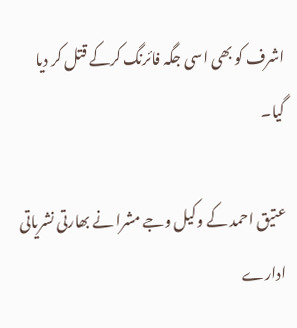اشرف کو بھی اسی جگہ فائرنگ کرکے قتل کر دیا گیا۔

عتیق احمد کے وکیل وجے مشرا نے بھارتی نشریاتی ادارے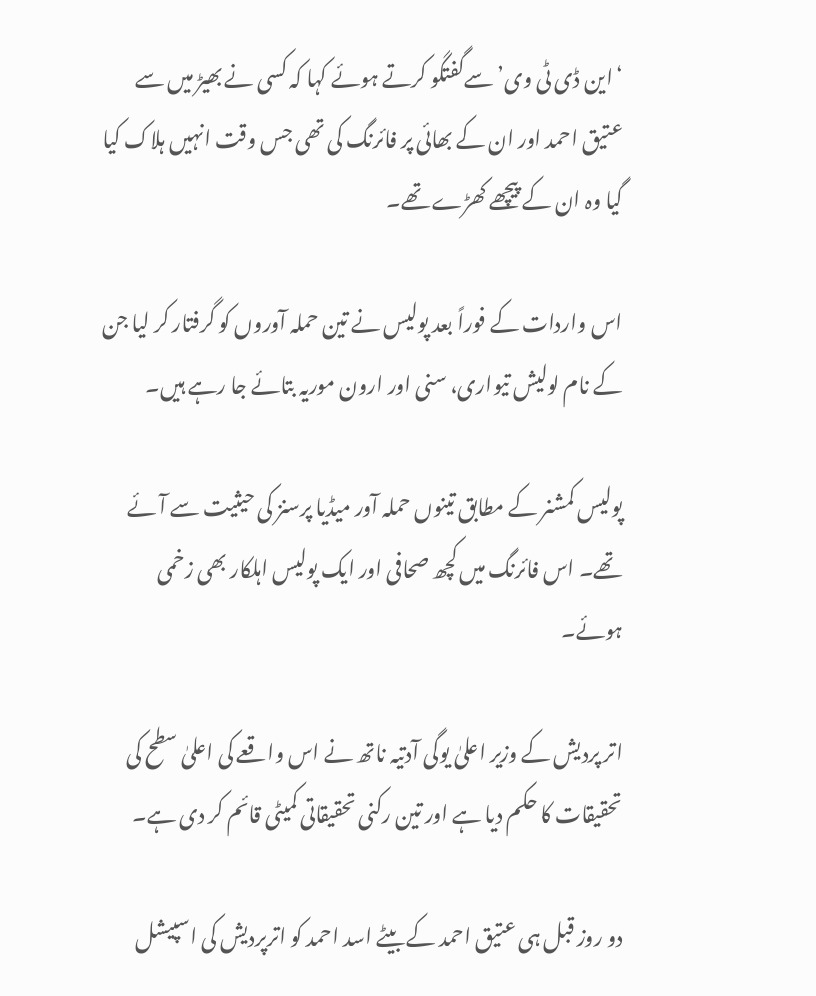‘این ڈی ٹی وی’ سےگفتگو کرتے ہوئے کہا کہ کسی نے بھیڑ میں سے عتیق احمد اور ان کے بھائی پر فائرنگ کی تھی جس وقت انہیں ہلاک کیا گیا وہ ان کے پیچھے کھڑے تھے۔

اس واردات کے فوراً بعد پولیس نے تین حملہ آوروں کو گرفتار کر لیا جن کے نام لولیش تیواری، سنی اور ارون موریہ بتائے جا رہے ہیں۔

پولیس کمشنر کے مطابق تینوں حملہ آور میڈیا پرسنز کی حیثیت سے آئے تھے۔ اس فائرنگ میں کچھ صحافی اور ایک پولیس اہلکار بھی زخمی ہوئے۔

اتر پردیش کے وزیر اعلیٰ یوگی آدتیہ ناتھ نے اس واقعے کی اعلیٰ سطح کی تحقیقات کا حکم دیا ہے اور تین رکنی تحقیقاتی کمیٹی قائم کر دی ہے۔

دو روز قبل ہی عتیق احمد کے بیٹے اسد احمد کو اترپردیش کی اسپیشل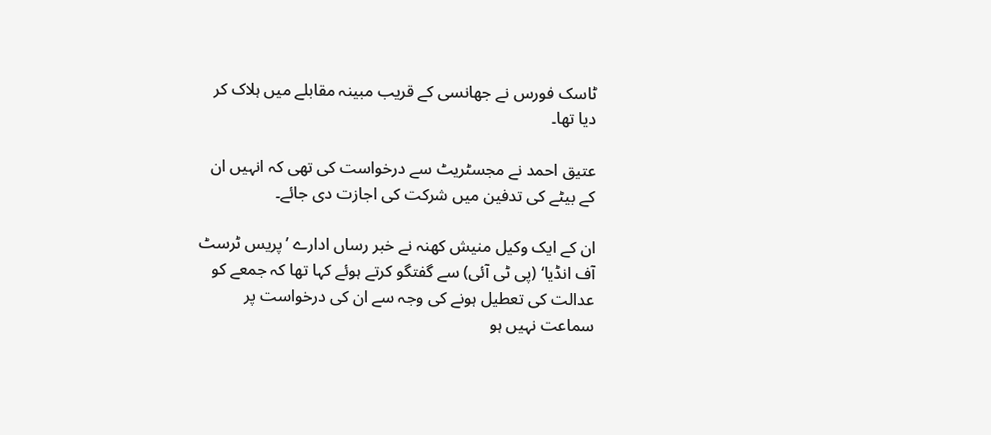ٹاسک فورس نے جھانسی کے قریب مبینہ مقابلے میں ہلاک کر دیا تھا۔

عتیق احمد نے مجسٹریٹ سے درخواست کی تھی کہ انہیں ان کے بیٹے کی تدفین میں شرکت کی اجازت دی جائے۔

ان کے ایک وکیل منیش کھنہ نے خبر رساں ادارے ’پریس ٹرسٹ آف انڈیا‘ (پی ٹی آئی) سے گفتگو کرتے ہوئے کہا تھا کہ جمعے کو عدالت کی تعطیل ہونے کی وجہ سے ان کی درخواست پر سماعت نہیں ہو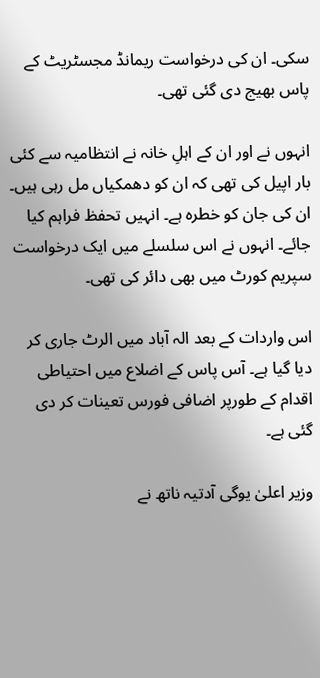سکی۔ ان کی درخواست ریمانڈ مجسٹریٹ کے پاس بھیج دی گئی تھی۔

انہوں نے اور ان کے اہلِ خانہ نے انتظامیہ سے کئی بار اپیل کی تھی کہ ان کو دھمکیاں مل رہی ہیں۔ ان کی جان کو خطرہ ہے۔ انہیں تحفظ فراہم کیا جائے۔ انہوں نے اس سلسلے میں ایک درخواست سپریم کورٹ میں بھی دائر کی تھی۔

اس واردات کے بعد الہ آباد میں الرٹ جاری کر دیا گیا ہے۔ آس پاس کے اضلاع میں احتیاطی اقدام کے طورپر اضافی فورس تعینات کر دی گئی ہے۔

وزیر اعلیٰ یوگی آدتیہ ناتھ نے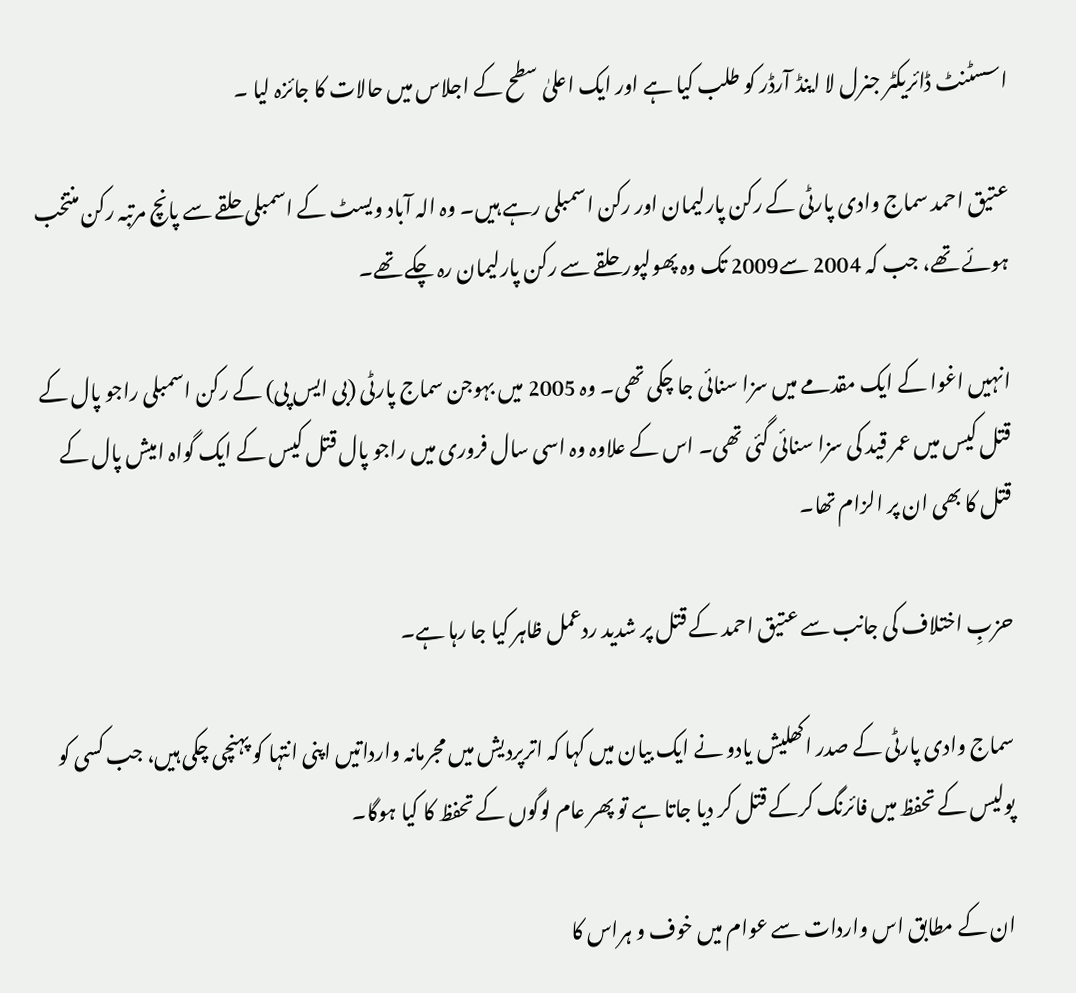اسسٹنٹ ڈائریکٹر جنرل لا اینڈ آرڈر کو طلب کیا ہے اور ایک اعلیٰ سطح کے اجلاس میں حالات کا جائزہ لیا ۔

عتیق احمد سماج وادی پارٹی کے رکن پارلیمان اور رکن اسمبلی رہے ہیں۔ وہ الہ آباد ویسٹ کے اسمبلی حلقے سے پانچ مرتبہ رکن منتخب ہوئے تھے، جب کہ 2004 سے2009 تک وہ پھولپور حلقے سے رکن پارلیمان رہ چکے تھے۔

انہیں اغوا کے ایک مقدمے میں سزا سنائی جا چکی تھی۔ وہ 2005 میں بہوجن سماج پارٹی (بی ایس پی) کے رکن اسمبلی راجو پال کے قتل کیس میں عمر قید کی سزا سنائی گئی تھی۔ اس کے علاوہ وہ اسی سال فروری میں راجو پال قتل کیس کے ایک گواہ امیش پال کے قتل کا بھی ان پر الزام تھا۔

حزبِ اختلاف کی جانب سے عتیق احمد کے قتل پر شدید ردعمل ظاہر کیا جا رہا ہے۔

سماج وادی پارٹی کے صدر اکھلیش یادو نے ایک بیان میں کہا کہ اترپردیش میں مجرمانہ وارداتیں اپنی انتہا کو پہنچی چکی ہیں، جب کسی کو پولیس کے تحفظ میں فائرنگ کرکے قتل کر دیا جاتا ہے تو پھر عام لوگوں کے تحفظ کا کیا ہوگا۔

ان کے مطابق اس واردات سے عوام میں خوف و ہراس کا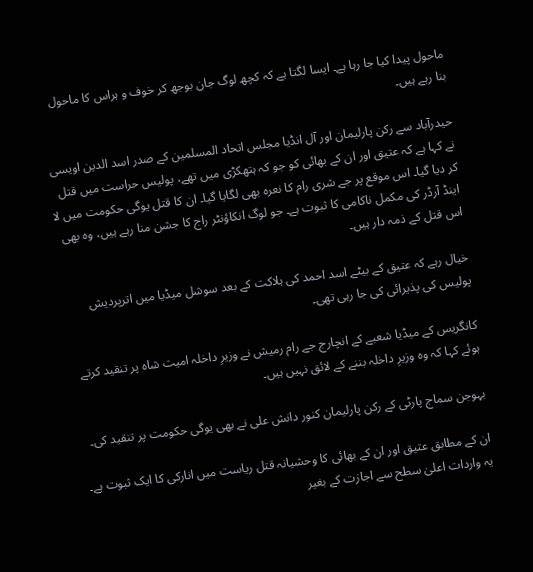ماحول پیدا کیا جا رہا ہے۔ ایسا لگتا ہے کہ کچھ لوگ جان بوجھ کر خوف و ہراس کا ماحول بنا رہے ہیں۔

حیدرآباد سے رکن پارلیمان اور آل انڈیا مجلس اتحاد المسلمین کے صدر اسد الدین اویسی نے کہا ہے کہ عتیق اور ان کے بھائی کو جو کہ ہتھکڑی میں تھے، پولیس حراست میں قتل کر دیا گیا۔ اس موقع پر جے شری رام کا نعرہ بھی لگایا گیا۔ ان کا قتل یوگی حکومت میں لا اینڈ آرڈر کی مکمل ناکامی کا ثبوت ہے۔ جو لوگ انکاؤنٹر راج کا جشن منا رہے ہیں، وہ بھی اس قتل کے ذمہ دار ہیں۔

خیال رہے کہ عتیق کے بیٹے اسد احمد کی ہلاکت کے بعد سوشل میڈیا میں اترپردیش پولیس کی پذیرائی کی جا رہی تھی۔

کانگریس کے میڈیا شعبے کے انچارج جے رام رمیش نے وزیرِ داخلہ امیت شاہ پر تنقید کرتے ہوئے کہا کہ وہ وزیرِ داخلہ بننے کے لائق نہیں ہیں۔

بہوجن سماج پارٹی کے رکن پارلیمان کنور دانش علی نے بھی یوگی حکومت پر تنقید کی۔

ان کے مطابق عتیق اور ان کے بھائی کا وحشیانہ قتل ریاست میں انارکی کا ایک ثبوت ہے۔ یہ واردات اعلیٰ سطح سے اجازت کے بغیر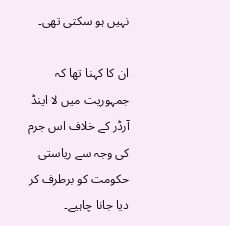نہیں ہو سکتی تھی۔

ان کا کہنا تھا کہ جمہوریت میں لا اینڈ آرڈر کے خلاف اس جرم کی وجہ سے ریاستی حکومت کو برطرف کر دیا جانا چاہیے۔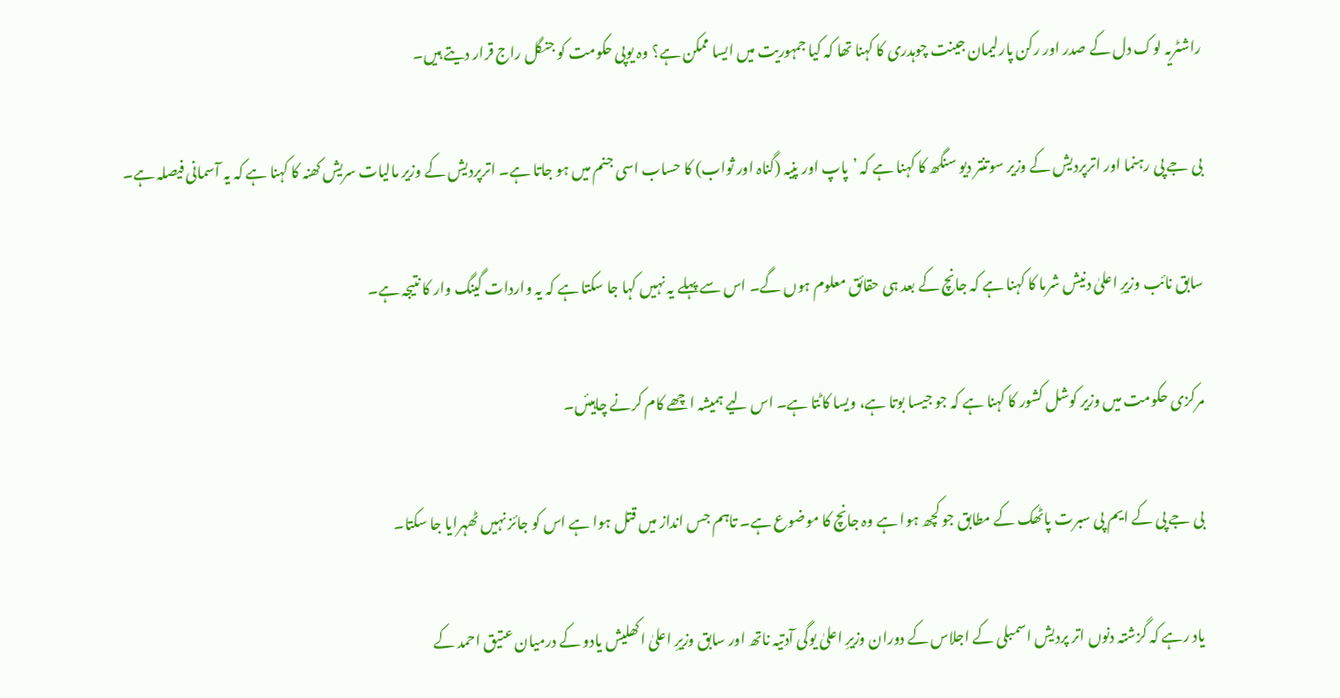راشٹریہ لوک دل کے صدر اور رکن پارلیمان جینت چوہدری کا کہنا تھا کہ کیا جمہوریت میں ایسا ممکن ہے؟ وہ یوپی حکومت کو جنگل راج قرار دیتے ہیں۔

بی جے پی رہنما اور اترپردیش کے وزیر سوتنتر دیو سنگھ کا کہنا ہے کہ ’پاپ اور پنیہ (گناہ اور ثواب) کا حساب اسی جنم میں ہو جاتا ہے۔ اترپردیش کے وزیر مالیات سریش کھنہ کا کہنا ہے کہ یہ آسمانی فیصلہ ہے۔

سابق نائب وزیرِ اعلیٰ دنیش شرما کا کہنا ہے کہ جانچ کے بعد ہی حقائق معلوم ہوں گے۔ اس سے پہلے یہ نہیں کہا جا سکتا ہے کہ یہ واردات گینگ وار کا نتیجہ ہے۔

مرکزی حکومت میں وزیر کوشل کشور کا کہنا ہے کہ جو جیسا بوتا ہے، ویسا کاٹتا ہے۔ اس لیے ہمیشہ اچھے کام کرنے چاہیئں۔

بی جے پی کے ایم پی سبرت پاٹھک کے مطابق جو کچھ ہوا ہے وہ جانچ کا موضوع ہے۔ تاہم جس انداز میں قتل ہوا ہے اس کو جائز نہیں ٹھہرایا جا سکتا۔

یاد رہے کہ گزشتہ دنوں اتر پردیش اسمبلی کے اجلاس کے دوران وزیرِ اعلیٰ یوگی آدتیہ ناتھ اور سابق وزیرِ اعلیٰ اکھلیش یادو کے درمیان عتیق احمد کے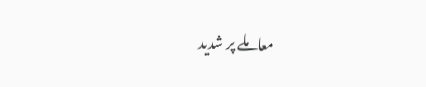معاملے پر شدید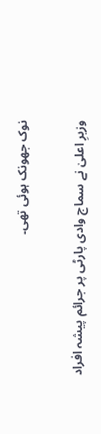نوک جھونک ہوئی تھی۔

وزیرِ اعلیٰ نے سماج وادی پارٹی پر جرائم پیشہ افراد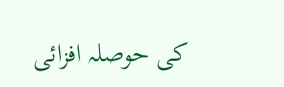کی حوصلہ افزائی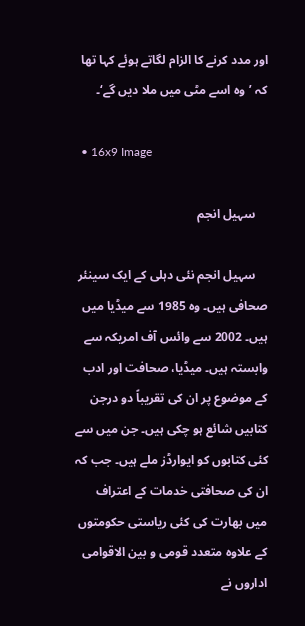اور مدد کرنے کا الزام لگاتے ہوئے کہا تھا کہ ’وہ اسے مٹی میں ملا دیں گے‘۔

  • 16x9 Image

    سہیل انجم

    سہیل انجم نئی دہلی کے ایک سینئر صحافی ہیں۔ وہ 1985 سے میڈیا میں ہیں۔ 2002 سے وائس آف امریکہ سے وابستہ ہیں۔ میڈیا، صحافت اور ادب کے موضوع پر ان کی تقریباً دو درجن کتابیں شائع ہو چکی ہیں۔ جن میں سے کئی کتابوں کو ایوارڈز ملے ہیں۔ جب کہ ان کی صحافتی خدمات کے اعتراف میں بھارت کی کئی ریاستی حکومتوں کے علاوہ متعدد قومی و بین الاقوامی اداروں نے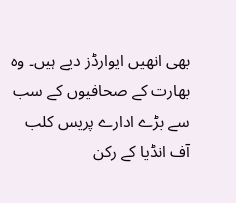بھی انھیں ایوارڈز دیے ہیں۔ وہ بھارت کے صحافیوں کے سب سے بڑے ادارے پریس کلب آف انڈیا کے رکن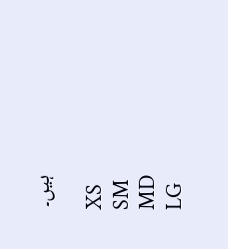ہیں۔

XS
SM
MD
LG